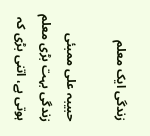زندگی ایک معلم

حبیبہ علی ممبئی
زندگی بہت بڑی معلم ہوتی ہے، اتنی بڑی کہ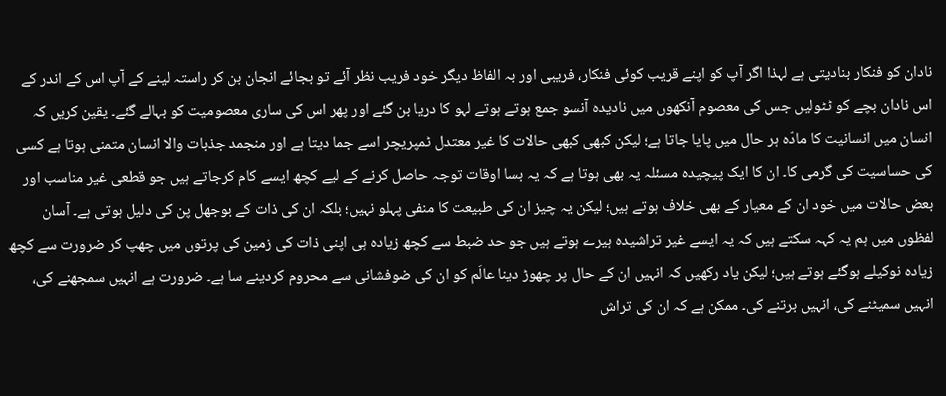نادان کو فنکار بنادیتی ہے لہذا اگر آپ کو اپنے قریب کوںٔی فنکار، فریبی اور بہ الفاظ دیگر خود فریب نظر آںٔے تو بجاںٔے انجان بن کر راستہ لینے کے آپ اس کے اندر کے اس نادان بچے کو ٹٹولیں جس کی معصوم آنکھوں میں نادیدہ آنسو جمع ہوتے ہوتے لہو کا دریا بن گںٔے اور پھر اس کی ساری معصومیت کو بہالے گںٔے۔ یقین کریں کہ انسان میں انسانیت کا مادّہ ہر حال میں پایا جاتا ہے؛ لیکن کبھی کبھی حالات کا غیر معتدل ٹمپریچر اسے جما دیتا ہے اور منجمد جذبات والا انسان متمنی ہوتا ہے کسی کی حساسیت کی گرمی کا۔ ان کا ایک پیچیدہ مسںٔلہ یہ بھی ہوتا ہے کہ یہ بسا اوقات توجہ حاصل کرنے کے لیے کچھ ایسے کام کرجاتے ہیں جو قطعی غیر مناسب اور بعض حالات میں خود ان کے معیار کے بھی خلاف ہوتے ہیں؛ لیکن یہ چیز ان کی طبیعت کا منفی پہلو نہیں؛ بلکہ ان کی ذات کے بوجھل پن کی دلیل ہوتی ہے۔ آسان لفظوں میں ہم یہ کہہ سکتے ہیں کہ یہ ایسے غیر تراشیدہ ہیرے ہوتے ہیں جو حد ضبط سے کچھ زیادہ ہی اپنی ذات کی زمین کی پرتوں میں چھپ کر ضرورت سے کچھ زیادہ نوکیلے ہوگںٔے ہوتے ہیں؛ لیکن یاد رکھیں کہ انہیں ان کے حال پر چھوڑ دینا عالَم کو ان کی ضوفشانی سے محروم کردینے سا ہے۔ ضرورت ہے انہیں سمجھنے کی، انہیں سمیٹنے کی، انہیں برتنے کی۔ ممکن ہے کہ ان کی تراش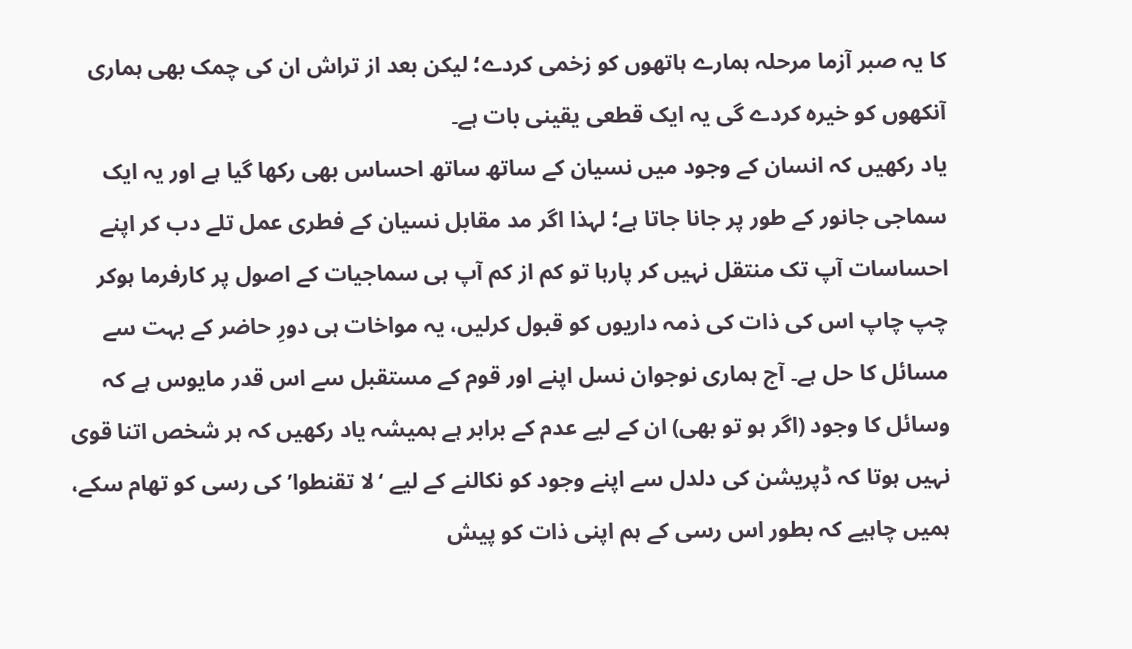کا یہ صبر آزما مرحلہ ہمارے ہاتھوں کو زخمی کردے؛ لیکن بعد از تراش ان کی چمک بھی ہماری آنکھوں کو خیرہ کردے گی یہ ایک قطعی یقینی بات ہے۔
یاد رکھیں کہ انسان کے وجود میں نسیان کے ساتھ ساتھ احساس بھی رکھا گیا ہے اور یہ ایک سماجی جانور کے طور پر جانا جاتا ہے؛ لہذا اگر مد مقابل نسیان کے فطری عمل تلے دب کر اپنے احساسات آپ تک منتقل نہیں کر پارہا تو کم از کم آپ ہی سماجیات کے اصول پر کارفرما ہوکر چپ چاپ اس کی ذات کی ذمہ داریوں کو قبول کرلیں، یہ مواخات ہی دورِ حاضر کے بہت سے مساںٔل کا حل ہے۔ آج ہماری نوجوان نسل اپنے اور قوم کے مستقبل سے اس قدر مایوس ہے کہ وساںٔل کا وجود (اگر ہو تو بھی) ان کے لیے عدم کے برابر ہے ہمیشہ یاد رکھیں کہ ہر شخص اتنا قوی نہیں ہوتا کہ ڈپریشن کی دلدل سے اپنے وجود کو نکالنے کے لیے ‘لا تقنطوا’ کی رسی کو تھام سکے، ہمیں چاہیے کہ بطور اس رسی کے ہم اپنی ذات کو پیش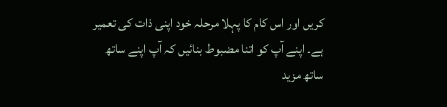کریں اور اس کام کا پہلا مرحلہ خود اپنی ذات کی تعمیر ہے۔ اپنے آپ کو اتنا مضبوط بناںٔیں کہ آپ اپنے ساتھ ساتھ مزید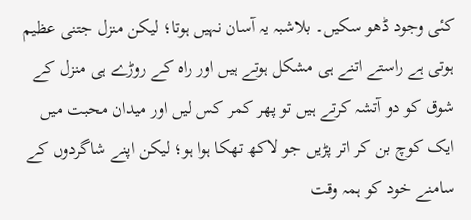کںٔی وجود ڈھو سکیں۔ بلاشبہ یہ آسان نہیں ہوتا؛ لیکن منزل جتنی عظیم ہوتی ہے راستے اتنے ہی مشکل ہوتے ہیں اور راہ کے روڑے ہی منزل کے شوق کو دو آتشہ کرتے ہیں تو پھر کمر کس لیں اور میدان محبت میں ایک کوچ بن کر اتر پڑیں جو لاکھ تھکا ہوا ہو؛ لیکن اپنے شاگردوں کے سامنے خود کو ہمہ وقت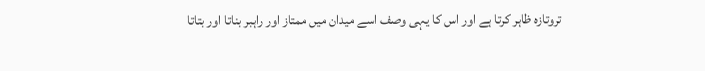تروتازہ ظاہر کرتا ہے اور اس کا یہی وصف اسے میدان میں ممتاز اور راہبر بناتا اور بتاتا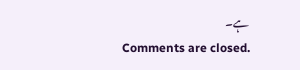ہے۔
Comments are closed.